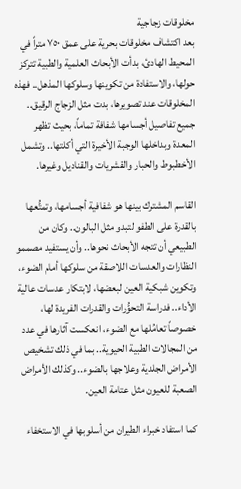مخلوقات زجاجية
بعد اكتشاف مخلوقات بحرية على عمق ٧٥٠ متراً في المحيط الهادئ، بدأت الأبحاث العلمية والطبية تتركز حولها، والاستفادة من تكوينها وسلوكها المذهل.. فهذه المخلوقات عند تصويرها، بدت مثل الزجاج الرقيق.. جميع تفاصيل أجسامها شفافة تماماً، بحيث تظهر المعدة وبداخلها الوجبة الأخيرة التي أكلتها.. وتشمل الأخطبوط والحبار والقشريات والقناديل وغيرها.

القاسم المشترك بينها هو شفافية أجسامها، وتمتُّعها بالقدرة على الطفو لتبدو مثل البالون.. وكان من الطبيعي أن تتجه الأبحاث نحوها.. وأن يستفيد مصممو النظارات والعدسات اللاصقة من سلوكها أمام الضوء، وتكوين شبكية العين لبعضها، لابتكار عدسات عالية الأداء.. فدراسة التحوُّرات والقدرات الفريدة لها، خصوصاً تعامُلها مع الضوء، انعكست آثارها في عدد من المجالات الطبية الحيوية.. بما في ذلك تشخيص الأمراض الجلدية وعلاجها بالضوء.. وكذلك الأمراض الصعبة للعيون مثل عتامة العين.

كما استفاد خبراء الطيران من أسلوبها في الاستخفاء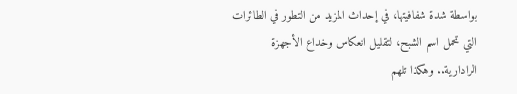بواسطة شدة شفافيتها، في إحداث المزيد من التطور في الطائرات التي تحمل اسم الشبح، لتقليل انعكاس وخداع الأجهزة الرادارية.. وهكذا تلهم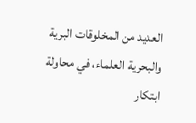العديد من المخلوقات البرية والبحرية العلماء، في محاولة ابتكار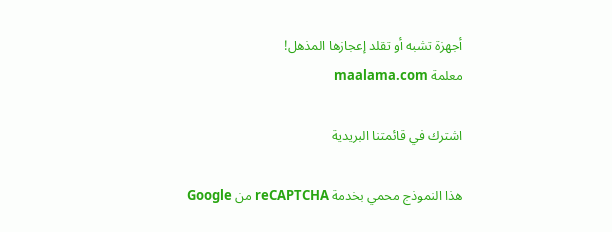أجهزة تشبه أو تقلد إعجازها المذهل!
معلمة maalama.com

اشترك في قائمتنا البريدية

هذا النموذج محمي بخدمة reCAPTCHA من Google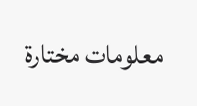معلومات مختارة